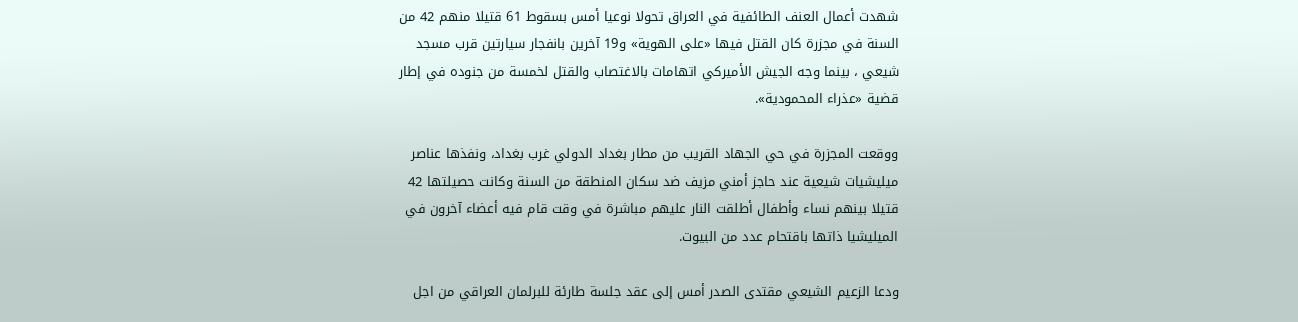شهدت أعمال العنف الطائفية في العراق تحولا نوعيا أمس بسقوط 61 قتيلا منهم 42 من السنة في مجزرة كان القتل فيها «على الهوية» و19 آخرين بانفجار سيارتين قرب مسجد شيعي ، بينما وجه الجيش الأميركي اتهامات بالاغتصاب والقتل لخمسة من جنوده في إطار قضية «عذراء المحمودية».

ووقعت المجزرة في حي الجهاد القريب من مطار بغداد الدولي غرب بغداد، ونفذها عناصر ميليشيات شيعية عند حاجز أمني مزيف ضد سكان المنطقة من السنة وكانت حصيلتها 42 قتيلا بينهم نساء وأطفال أطلقت النار عليهم مباشرة في وقت قام فيه أعضاء آخرون في الميليشيا ذاتها باقتحام عدد من البيوت.

ودعا الزعيم الشيعي مقتدى الصدر أمس إلى عقد جلسة طارئة للبرلمان العراقي من اجل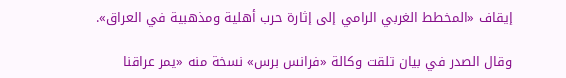إيقاف «المخطط الغربي الرامي إلى إثارة حرب أهلية ومذهبية في العراق».

وقال الصدر في بيان تلقت وكالة «فرانس برس» نسخة منه «يمر عراقنا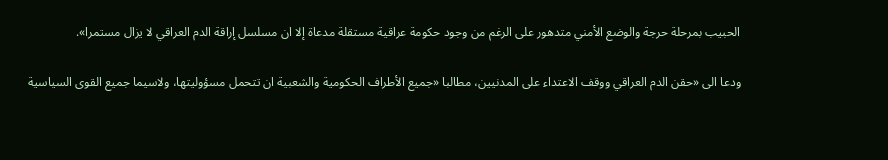الحبيب بمرحلة حرجة والوضع الأمني متدهور على الرغم من وجود حكومة عراقية مستقلة مدعاة إلا ان مسلسل إراقة الدم العراقي لا يزال مستمرا».

ودعا الى «حقن الدم العراقي ووقف الاعتداء على المدنيين، مطالبا «جميع الأطراف الحكومية والشعبية ان تتحمل مسؤوليتها، ولاسيما جميع القوى السياسية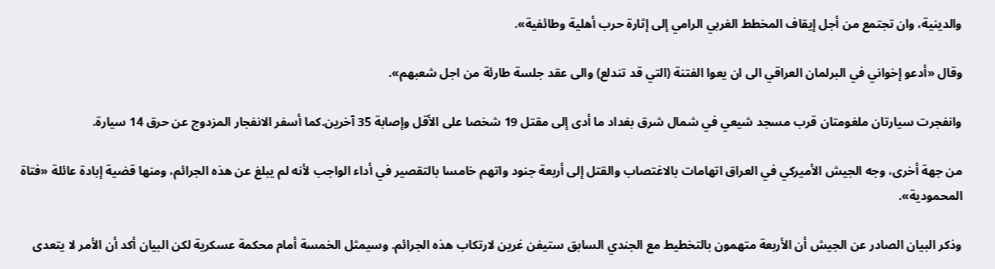والدينية، وان تجتمع من أجل إيقاف المخطط الغربي الرامي إلى إثارة حرب أهلية وطائفية».

وقال «أدعو إخواني في البرلمان العراقي الى ان يعوا الفتنة (التي قد تندلع) والى عقد جلسة طارئة من اجل شعبهم».

وانفجرت سيارتان ملغومتان قرب مسجد شيعي في شمال شرق بغداد ما أدى إلى مقتل 19 شخصا على الأقل وإصابة 35 آخرين.كما أسفر الانفجار المزدوج عن حرق 14 سيارة.

من جهة أخرى، وجه الجيش الأميركي في العراق اتهامات بالاغتصاب والقتل إلى أربعة جنود واتهم خامسا بالتقصير في أداء الواجب لأنه لم يبلغ عن هذه الجرائم، ومنها قضية إبادة عائلة «فتاة المحمودية».

وذكر البيان الصادر عن الجيش أن الأربعة متهمون بالتخطيط مع الجندي السابق ستيفن غرين لارتكاب هذه الجرائم. وسيمثل الخمسة أمام محكمة عسكرية لكن البيان أكد أن الأمر لا يتعدى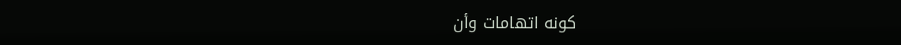كونه اتهامات وأن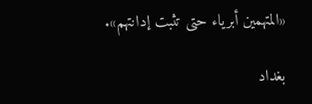«المتهمين أبرياء حتى تثبت إدانتهم».

بغداد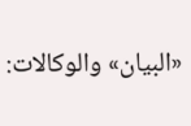«البيان» والوكالات: